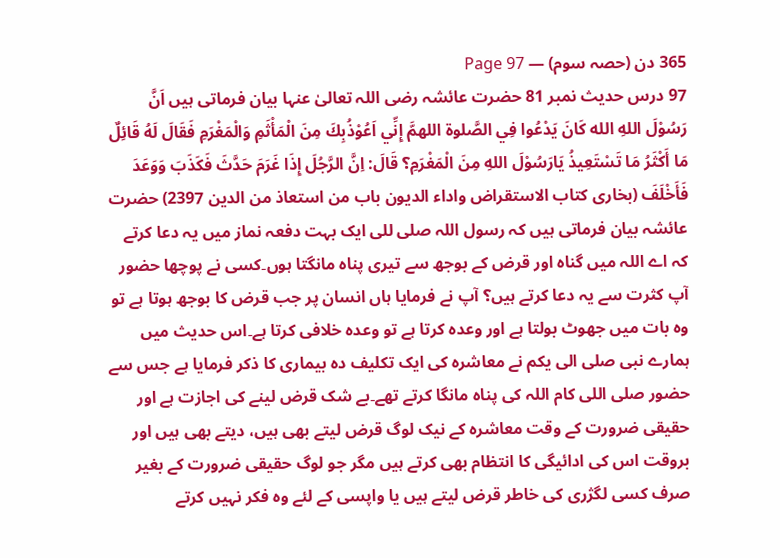365 دن (حصہ سوم) — Page 97
97 درس حدیث نمبر 81 حضرت عائشہ رضی اللہ تعالیٰ عنہا بیان فرماتی ہیں اَنَّ رَسُوْلَ اللهِ الله كَانَ يَدْعُوا فِي الصَّلوة اللهمَّ إِنِّي اَعُوْذُبِكَ مِنَ الْمَأْثَمِ وَالْمَغْرَمِ فَقَالَ لَهُ قَائِلٌ مَا أَكْثَرُ مَا تَسْتَعِيذُ يَارَسُوْلَ اللهِ مِنَ الْمَغْرَمِ؟ قَالَ: اِنَّ الرَّجُلَ إِذَا غَرَمَ حَدَّثَ فَكَذَبَ وَوَعَدَ فَأَخْلَفَ (بخاری کتاب الاستقراض واداء الديون باب من استعاذ من الدين 2397) حضرت عائشہ بیان فرماتی ہیں کہ رسول اللہ صلی للی ایک بہت دفعہ نماز میں یہ دعا کرتے کہ اے اللہ میں گناہ اور قرض کے بوجھ سے تیری پناہ مانگتا ہوں۔کسی نے پوچھا حضور آپ کثرت سے یہ دعا کرتے ہیں؟ آپ نے فرمایا ہاں انسان پر جب قرض کا بوجھ ہوتا ہے تو وہ بات میں جھوٹ بولتا ہے اور وعدہ کرتا ہے تو وعدہ خلافی کرتا ہے۔اس حدیث میں ہمارے نبی صلی الی یکم نے معاشرہ کی ایک تکلیف دہ بیماری کا ذکر فرمایا ہے جس سے حضور صلی اللی کام اللہ کی پناہ مانگا کرتے تھے۔بے شک قرض لینے کی اجازت ہے اور حقیقی ضرورت کے وقت معاشرہ کے نیک لوگ قرض لیتے بھی ہیں، دیتے بھی ہیں اور بروقت اس کی ادائیگی کا انتظام بھی کرتے ہیں مگر جو لوگ حقیقی ضرورت کے بغیر صرف کسی لگژری کی خاطر قرض لیتے ہیں یا واپسی کے لئے وہ فکر نہیں کرتے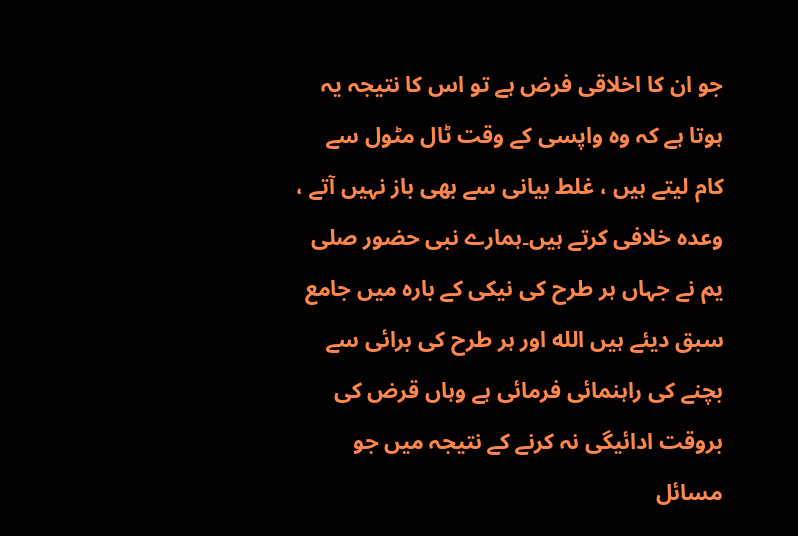جو ان کا اخلاقی فرض ہے تو اس کا نتیجہ یہ ہوتا ہے کہ وہ واپسی کے وقت ٹال مٹول سے کام لیتے ہیں ، غلط بیانی سے بھی باز نہیں آتے ، وعدہ خلافی کرتے ہیں۔ہمارے نبی حضور صلی یم نے جہاں ہر طرح کی نیکی کے بارہ میں جامع سبق دیئے ہیں الله اور ہر طرح کی برائی سے بچنے کی راہنمائی فرمائی ہے وہاں قرض کی بروقت ادائیگی نہ کرنے کے نتیجہ میں جو مسائل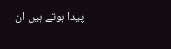پیدا ہوتے ہیں ان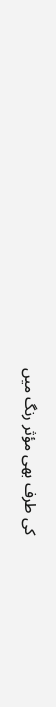کی طرف بھی مؤثر رنگ میں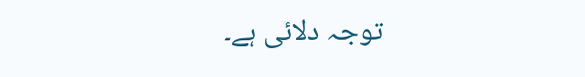توجہ دلائی ہے۔